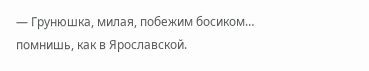— Грунюшка, милая, побежим босиком… помнишь, как в Ярославской.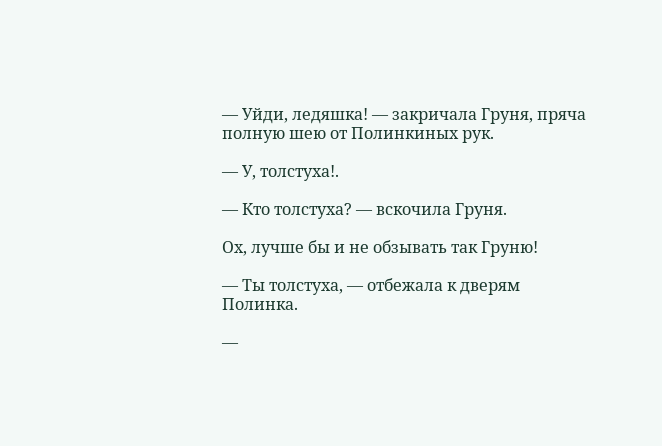— Уйди, ледяшка! — закричала Груня, пряча полную шею от Полинкиных рук.

— У, толстуха!.

— Кто толстуха? — вскочила Груня.

Ох, лучше бы и не обзывать так Груню!

— Ты толстуха, — отбежала к дверям Полинка.

—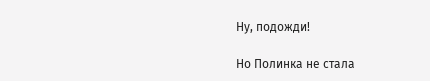Ну, подожди!

Но Полинка не стала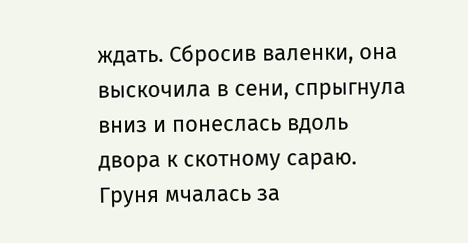ждать. Сбросив валенки, она выскочила в сени, спрыгнула вниз и понеслась вдоль двора к скотному сараю. Груня мчалась за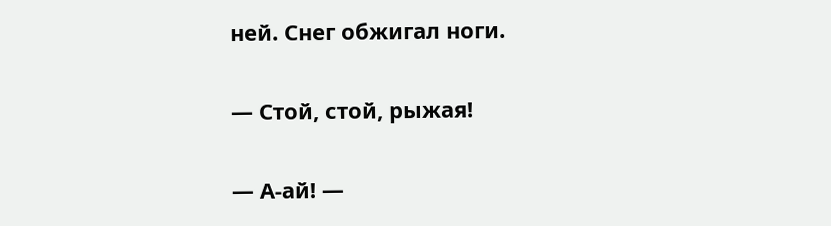ней. Снег обжигал ноги.

— Стой, стой, рыжая!

— А-ай! —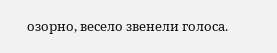озорно, весело звенели голоса.